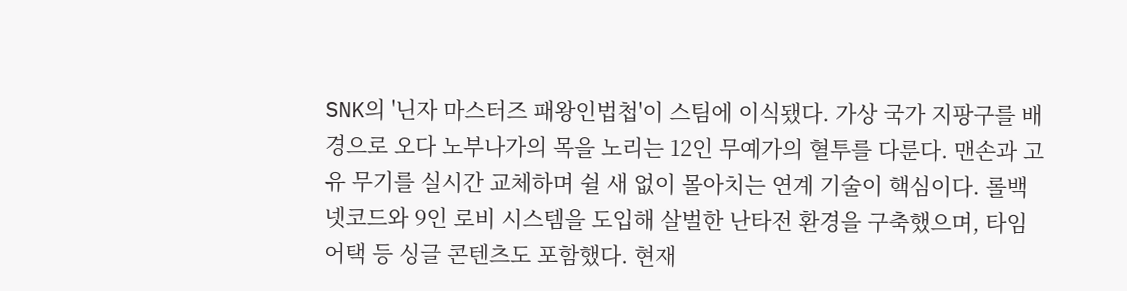SNK의 '닌자 마스터즈 패왕인법첩'이 스팀에 이식됐다. 가상 국가 지팡구를 배경으로 오다 노부나가의 목을 노리는 12인 무예가의 혈투를 다룬다. 맨손과 고유 무기를 실시간 교체하며 쉴 새 없이 몰아치는 연계 기술이 핵심이다. 롤백 넷코드와 9인 로비 시스템을 도입해 살벌한 난타전 환경을 구축했으며, 타임 어택 등 싱글 콘텐츠도 포함했다. 현재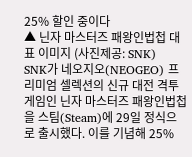25% 할인 중이다
▲ 닌자 마스터즈 패왕인법첩 대표 이미지 (사진제공: SNK)
SNK가 네오지오(NEOGEO) 프리미엄 셀렉션의 신규 대전 격투 게임인 닌자 마스터즈 패왕인법첩을 스팀(Steam)에 29일 정식으로 출시했다. 이를 기념해 25%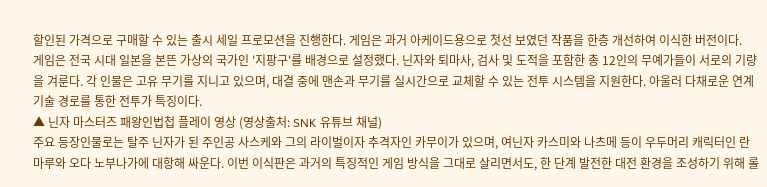할인된 가격으로 구매할 수 있는 출시 세일 프로모션을 진행한다. 게임은 과거 아케이드용으로 첫선 보였던 작품을 한층 개선하여 이식한 버전이다.
게임은 전국 시대 일본을 본뜬 가상의 국가인 '지팡구'를 배경으로 설정했다. 닌자와 퇴마사, 검사 및 도적을 포함한 총 12인의 무예가들이 서로의 기량을 겨룬다. 각 인물은 고유 무기를 지니고 있으며, 대결 중에 맨손과 무기를 실시간으로 교체할 수 있는 전투 시스템을 지원한다. 아울러 다채로운 연계 기술 경로를 통한 전투가 특징이다.
▲ 닌자 마스터즈 패왕인법첩 플레이 영상 (영상출처: SNK 유튜브 채널)
주요 등장인물로는 탈주 닌자가 된 주인공 사스케와 그의 라이벌이자 추격자인 카무이가 있으며, 여닌자 카스미와 나츠메 등이 우두머리 캐릭터인 란마루와 오다 노부나가에 대항해 싸운다. 이번 이식판은 과거의 특징적인 게임 방식을 그대로 살리면서도, 한 단계 발전한 대전 환경을 조성하기 위해 롤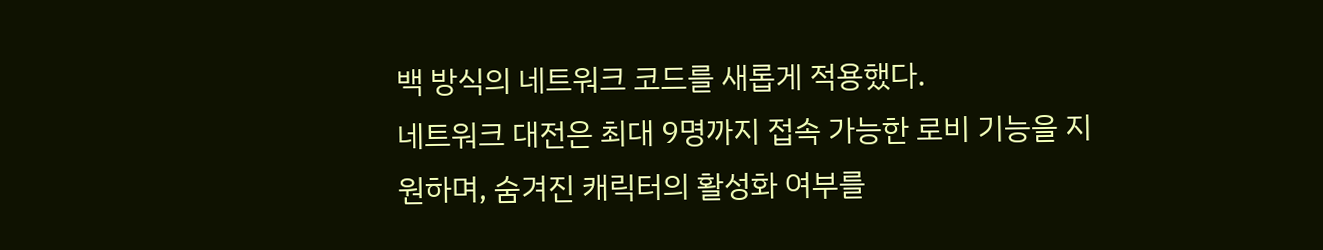백 방식의 네트워크 코드를 새롭게 적용했다.
네트워크 대전은 최대 9명까지 접속 가능한 로비 기능을 지원하며, 숨겨진 캐릭터의 활성화 여부를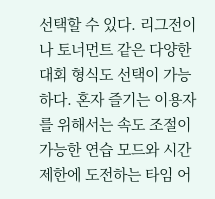선택할 수 있다. 리그전이나 토너먼트 같은 다양한 대회 형식도 선택이 가능하다. 혼자 즐기는 이용자를 위해서는 속도 조절이 가능한 연습 모드와 시간 제한에 도전하는 타임 어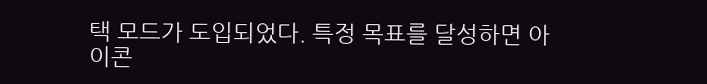택 모드가 도입되었다. 특정 목표를 달성하면 아이콘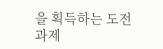을 획득하는 도전 과제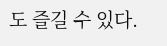도 즐길 수 있다.